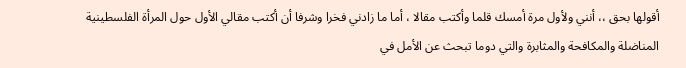أقولها بحق ،، أنني ولأول مرة أمسك قلما وأكتب مقالا ، أما ما زادني فخرا وشرفا أن أكتب مقالي الأول حول المرأة الفلسطينية المناضلة والمكافحة والمثابرة والتي دوما تبحث عن الأمل في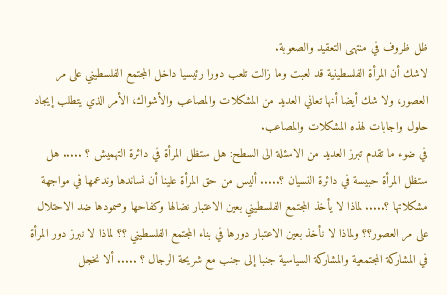ظل ظروف في منتهى التعقيد والصعوبة.
لاشك أن المرأة الفلسطينية قد لعبت وما زالت تلعب دورا رئيسيا داخل المجتمع الفلسطيني على مر العصور، ولا شك أيضا أنها تعاني العديد من المشكلات والمصاعب والأشواك، الأمر الذي يتطلب إيجاد حلول واجابات لهذه المشكلات والمصاعب.
في ضوء ما تقدم تبرز العديد من الاسئلة الى السطح: هل ستظل المرأة في دائرة التهميش ؟ ..... هل ستظل المرأة حبيسة في دائرة النسيان ؟..... أليس من حق المرأة علينا أن نساندها وندعمها في مواجهة مشكلاتها ؟..... لماذا لا يأخذ المجتمع الفلسطيني بعين الاعتبار نضالها وكفاحها وصمودها ضد الاحتلال على مر العصور؟؟ ولماذا لا نأخذ بعين الاعتبار دورها في بناء المجتمع الفلسطيني ؟؟ لماذا لا نبرز دور المرأة في المشاركة المجتمعية والمشاركة السياسية جنبا إلى جنب مع شريحة الرجال ؟ ..... ألا نخجل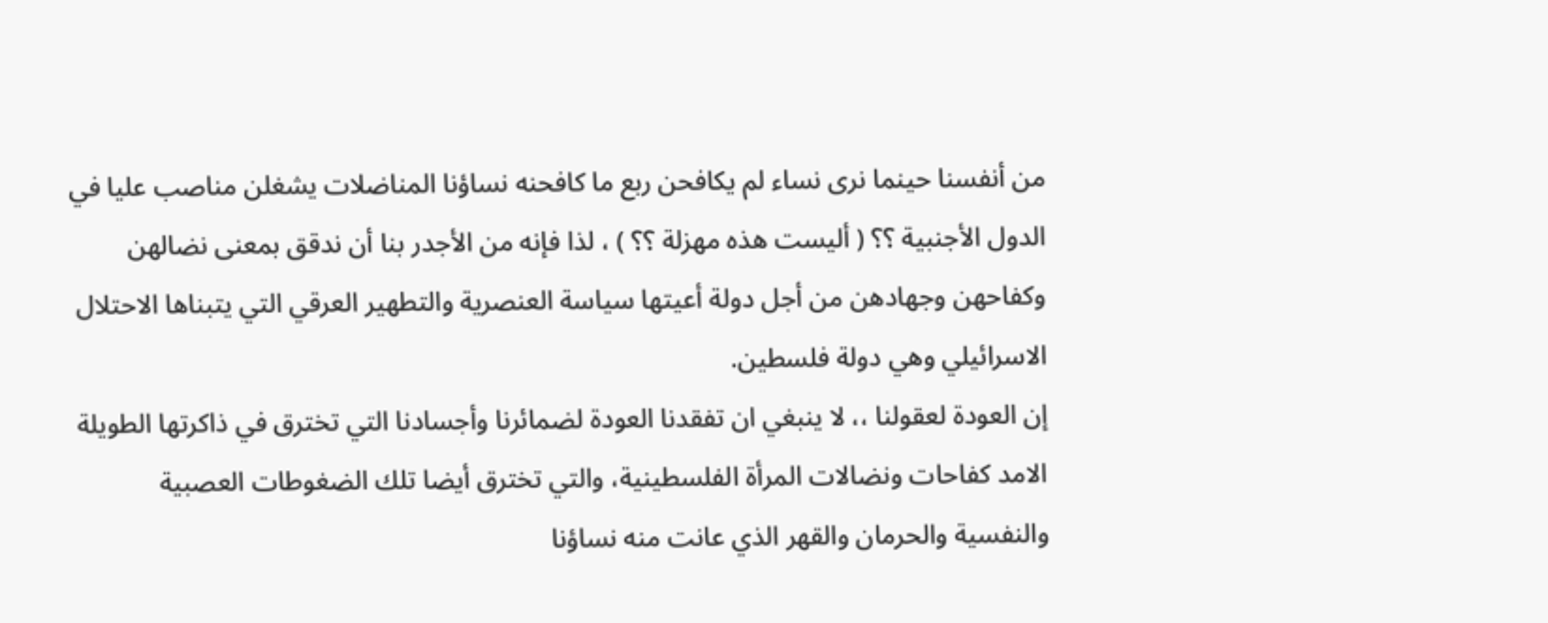من أنفسنا حينما نرى نساء لم يكافحن ربع ما كافحنه نساؤنا المناضلات يشغلن مناصب عليا في الدول الأجنبية ؟؟ ( أليست هذه مهزلة ؟؟ ) ، لذا فإنه من الأجدر بنا أن ندقق بمعنى نضالهن وكفاحهن وجهادهن من أجل دولة أعيتها سياسة العنصرية والتطهير العرقي التي يتبناها الاحتلال الاسرائيلي وهي دولة فلسطين.
إن العودة لعقولنا ،، لا ينبغي ان تفقدنا العودة لضمائرنا وأجسادنا التي تخترق في ذاكرتها الطويلة الامد كفاحات ونضالات المرأة الفلسطينية، والتي تخترق أيضا تلك الضغوطات العصبية والنفسية والحرمان والقهر الذي عانت منه نساؤنا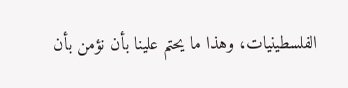الفلسطينيات، وهذا ما يحتم علينا بأن نؤمن بأن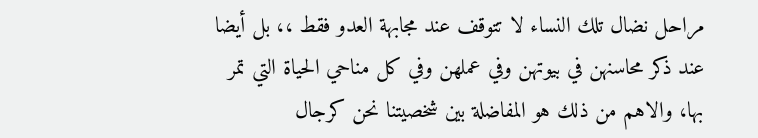مراحل نضال تلك النساء لا تتوقف عند مجابهة العدو فقط ،، بل أيضا عند ذكر محاسنهن في بيوتهن وفي عملهن وفي كل مناحي الحياة التي تمر بها، والاهم من ذلك هو المفاضلة بين شخصيتنا نحن كرجال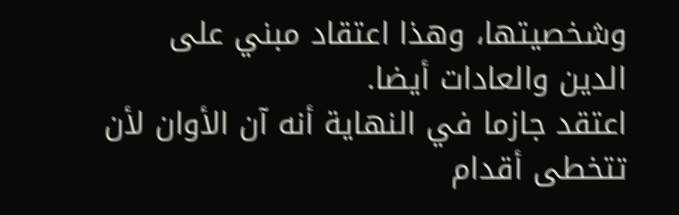وشخصيتها، وهذا اعتقاد مبني على الدين والعادات أيضا.
اعتقد جازما في النهاية أنه آن الأوان لأن تتخطى أقدام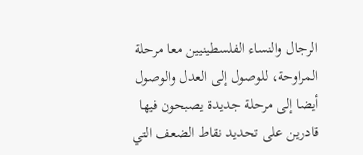الرجال والنساء الفلسطينيين معا مرحلة المراوحة، للوصول إلى العدل والوصول أيضا إلى مرحلة جديدة يصبحون فيها قادرين على تحديد نقاط الضعف التي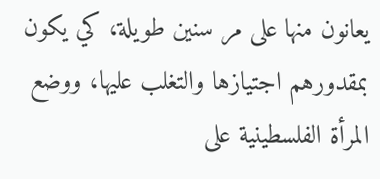يعانون منها على مر سنين طويلة، كي يكون بمقدورهم اجتيازها والتغلب عليها، ووضع المرأة الفلسطينية على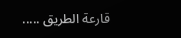قارعة الطريق .....